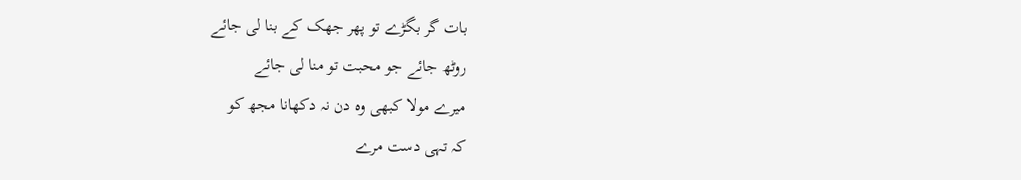بات گر بگڑے تو پھر جھک کے بنا لی جائے
روٹھ جائے جو محبت تو منا لی جائے
میرے مولا کبھی وہ دن نہ دکھانا مجھ کو
کہ تہی دست مرے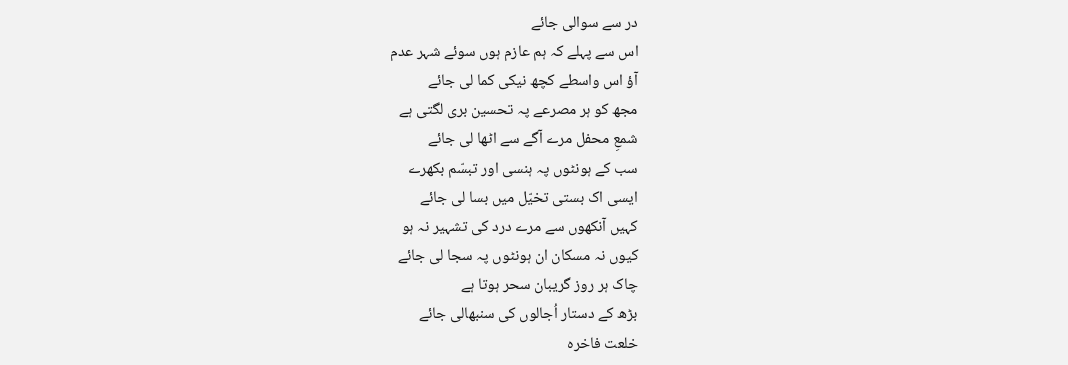در سے سوالی جائے
اس سے پہلے کہ ہم عازم ہوں سوئے شہر عدم
آؤ اس واسطے کچھ نیکی کما لی جائے
مجھ کو ہر مصرعے پہ تحسین بری لگتی ہے
شمعِ محفل مرے آگے سے اٹھا لی جائے
سب کے ہونٹوں پہ ہنسی اور تبسّم بکھرے
ایسی اک بستی تخیّل میں بسا لی جائے
کہیں آنکھوں سے مرے درد کی تشہیر نہ ہو
کیوں نہ مسکان ان ہونٹوں پہ سجا لی جائے
چاک ہر روز گریبان سحر ہوتا ہے
بڑھ کے دستار اُجالوں کی سنبھالی جائے
خلعت فاخرہ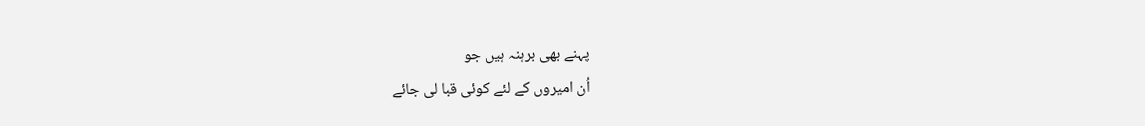پہنے بھی برہنہ ہیں جو
اُن امیروں کے لئے کوئی قبا لی جائے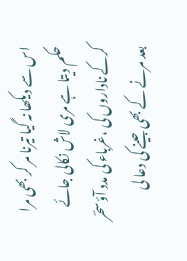اس سے دیکھا نہ گیا تیرنا مر کر بھی مرا
حکم دیتا ہے مری لاش نکالی جائے
کرکے ناداروں کی ،غرباء کی مدد آؤ سحؔر
بعد مرنے کے بھی جینے کی دعا لی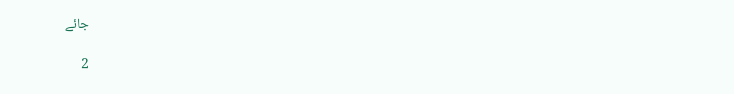جائے

2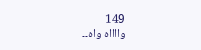149
وااااہ واہ۔۔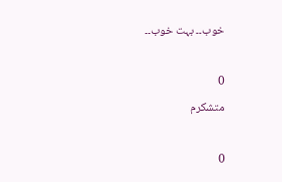خوب۔۔ بہت خوب۔۔

0
متشکرم

0